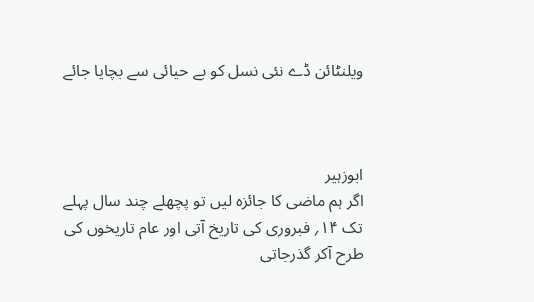ویلنٹائن ڈے نئی نسل کو بے حیائی سے بچایا جائے



ابوزہیر
اگر ہم ماضی کا جائزہ لیں تو پچھلے چند سال پہلے تک ۱۴؍ فبروری کی تاریخ آتی اور عام تاریخوں کی طرح آکر گذرجاتی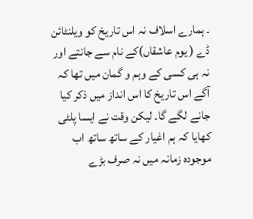۔ ہمارے اسلاف نہ اس تاریخ کو ویلنٹائن ڈے ( یوم عاشقاں)کے نام سے جانتے اور نہ ہی کسی کے وہم و گمان میں تھا کہ آگے اس تاریخ کا اس انداز میں ذکر کیا جانے لگے گا۔ لیکن وقت نے ایسا پلٹی کھایا کہ ہم اغیار کے ساتھ ساتھ اب موجودہ زمانہ میں نہ صرف بڑے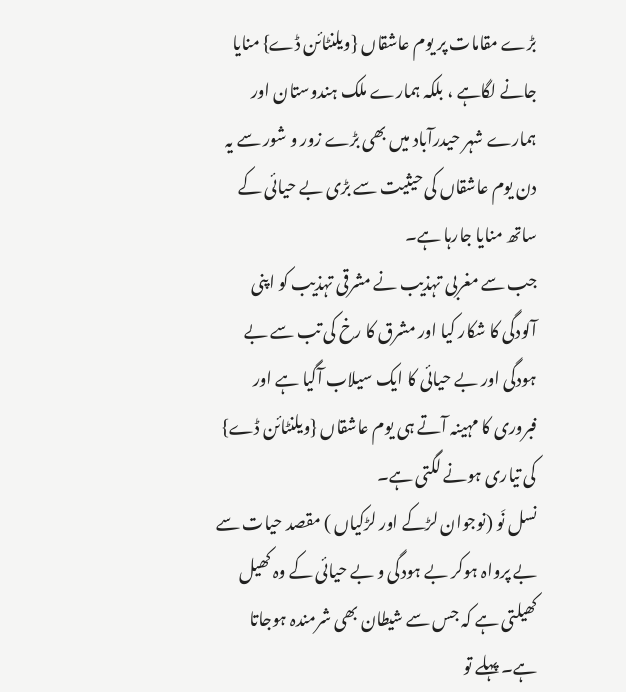بڑے مقامات پر یوم عاشقاں {ویلنٹائن ڈے} منایا جانے لگاہے ، بلکہ ہمارے ملک ہندوستان اور ہمارے شہر حیدرآباد میں بھی بڑے زور و شور سے یہ دن یوم عاشقاں کی حیثیت سے بڑی بے حیائی کے ساتھ منایا جارہا ہے۔
جب سے مغربی تہذیب نے مشرقی تہذیب کو اپنی آلودگی کا شکار کیا اور مشرق کا رخ کی تب سے بے ہودگی اور بے حیائی کا ایک سیلاب آگیا ہے اور فبروری کا مہینہ آتے ہی یوم عاشقاں {ویلنٹائن ڈے} کی تیاری ہونے لگتی ہے۔
نسل نَو (نوجوان لڑکے اور لڑکیاں ) مقصد حیات سے بے پرواہ ہوکر بے ہودگی و بے حیائی کے وہ کھیل کھیلتی ہے کہ جس سے شیطان بھی شرمندہ ہوجاتا ہے۔ پہلے تو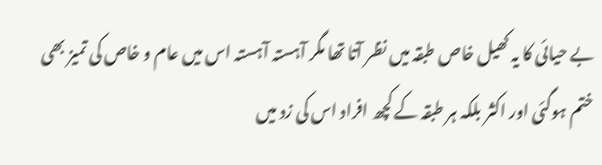بے حیائی کا یہ کھیل خاص طبقہ میں نظر آتا تھا مگر آہستہ آہستہ اس میں عام و خاص کی تمیز بھی ختم ہوگئی اور اکثر بلکہ ہر طبقہ کے کچھ افراد اس کی زد میں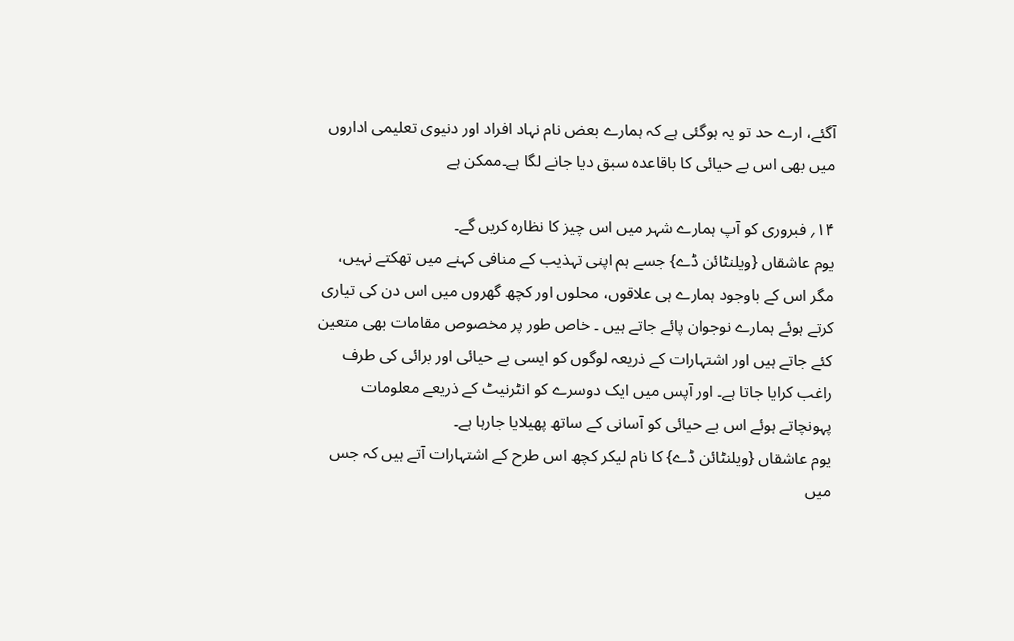آگئے، ارے حد تو یہ ہوگئی ہے کہ ہمارے بعض نام نہاد افراد اور دنیوی تعلیمی اداروں میں بھی اس بے حیائی کا باقاعدہ سبق دیا جانے لگا ہے۔ممکن ہے

۱۴؍ فبروری کو آپ ہمارے شہر میں اس چیز کا نظارہ کریں گے۔
یوم عاشقاں {ویلنٹائن ڈے} جسے ہم اپنی تہذیب کے منافی کہنے میں تھکتے نہیں، مگر اس کے باوجود ہمارے ہی علاقوں، محلوں اور کچھ گھروں میں اس دن کی تیاری کرتے ہوئے ہمارے نوجوان پائے جاتے ہیں ۔ خاص طور پر مخصوص مقامات بھی متعین کئے جاتے ہیں اور اشتہارات کے ذریعہ لوگوں کو ایسی بے حیائی اور برائی کی طرف راغب کرایا جاتا ہے۔ اور آپس میں ایک دوسرے کو انٹرنیٹ کے ذریعے معلومات پہونچاتے ہوئے اس بے حیائی کو آسانی کے ساتھ پھیلایا جارہا ہے۔
یوم عاشقاں {ویلنٹائن ڈے} کا نام لیکر کچھ اس طرح کے اشتہارات آتے ہیں کہ جس میں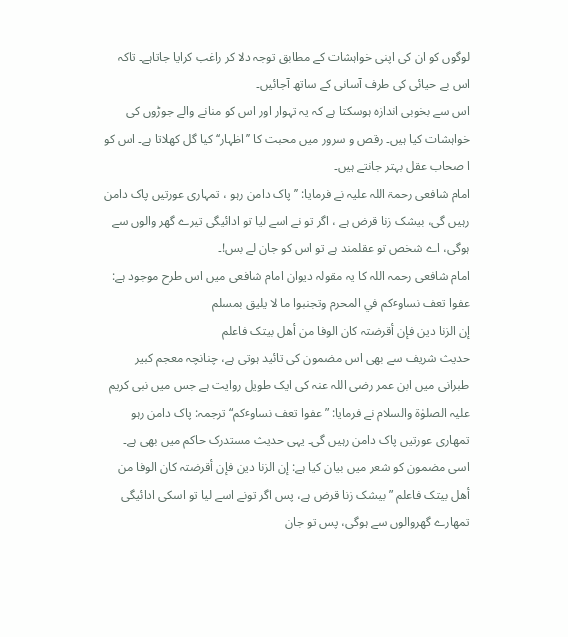لوگوں کو ان کی اپنی خواہشات کے مطابق توجہ دلا کر راغب کرایا جاتاہے۔ تاکہ اس بے حیائی کی طرف آسانی کے ساتھ آجائیں۔
اس سے بخوبی اندازہ ہوسکتا ہے کہ یہ تہوار اور اس کو منانے والے جوڑوں کی خواہشات کیا ہیں۔ رقص و سرور میں محبت کا ’’اظہار‘‘ کیا گل کھلاتا ہے۔ اس کو ا صحاب عقل بہتر جانتے ہیں۔
امام شافعی رحمۃ اللہ علیہ نے فرمایا: ’’ پاک دامن رہو ، تمہاری عورتیں پاک دامن رہیں گی، بیشک زنا قرض ہے ، اگر تو نے اسے لیا تو ادائیگی تیرے گھر والوں سے ہوگی، اے شخص تو عقلمند ہے تو اس کو جان لے بس!۔
امام شافعی رحمہ اللہ کا یہ مقولہ دیوان امام شافعی میں اس طرح موجود ہے:
عفوا تعف نساوٴکم في المحرم وتجنبوا ما لا یلیق بمسلم
إن الزنا دین فإن أقرضتہ کان الوفا من أھل بیتک فاعلم
حدیث شریف سے بھی اس مضمون کی تائید ہوتی ہے، چنانچہ معجم کبیر طبرانی میں ابن عمر رضی اللہ عنہ کی ایک طویل روایت ہے جس میں نبی کریم علیہ الصلوٰۃ والسلام نے فرمایا: ”عفوا تعف نساوٴکم“ ترجمہ: پاک دامن رہو تمھاری عورتیں پاک دامن رہیں گی۔ یہی حدیث مستدرک حاکم میں بھی ہے۔ اسی مضمون کو شعر میں بیان کیا ہے: إن الزنا دین فإن أقرضتہ کان الوفا من أھل بیتک فاعلم ”بیشک زنا قرض ہے، پس اگر تونے اسے لیا تو اسکی ادائیگی تمھارے گھروالوں سے ہوگی، پس تو جان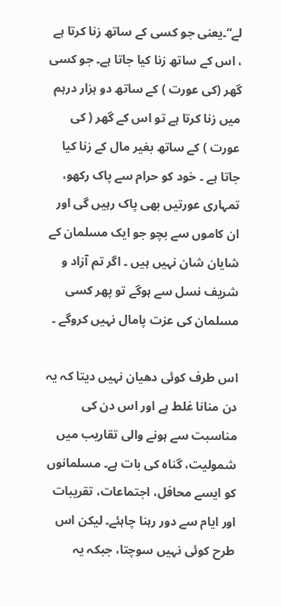لے“۔یعنی جو کسی کے ساتھ زنا کرتا ہے ، اس کے ساتھ زنا کیا جاتا ہے۔ جو کسی گھر (کی عورت ) کے ساتھ دو ہزار درہم میں زنا کرتا ہے تو اس کے گھر ( کی عورت ) کے ساتھ بغیر مال کے زنا کیا جاتا ہے ۔ خود کو حرام سے پاک رکھو، تمہاری عورتیں بھی پاک رہیں گی اور ان کاموں سے بچو جو ایک مسلمان کے شایان شان نہیں ہیں ۔ اگر تم آزاد و شریف نسل سے ہوگے تو پھر کسی مسلمان کی عزت پامال نہیں کروگے ۔

اس طرف کوئی دھیان نہیں دیتا کہ یہ دن منانا غلط ہے اور اس دن کی مناسبت سے ہونے والی تقاریب میں شمولیت، گناہ کی بات ہے۔ مسلمانوں کو ایسے محافل، اجتماعات، تقریبات اور ایام سے دور رہنا چاہئے۔ لیکن اس طرح کوئی نہیں سوچتا، جبکہ یہ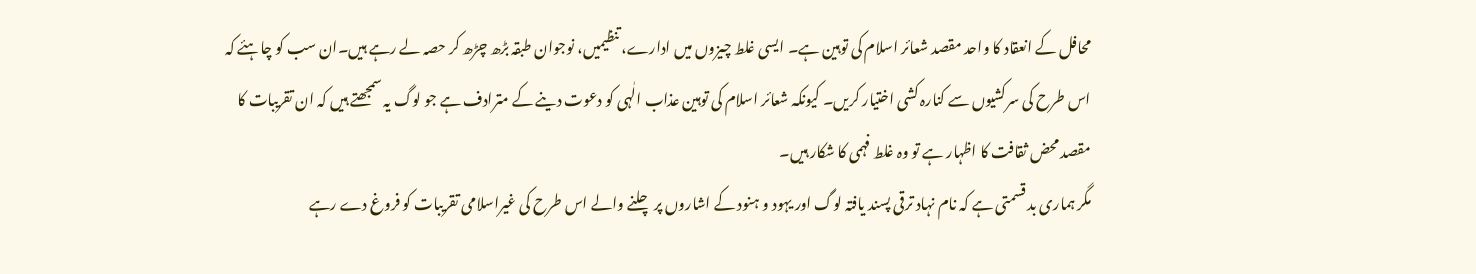محافل کے انعقاد کا واحد مقصد شعائر اسلام کی توہین ہے۔ ایسی غلط چیزوں میں ادارے، تنظیمیں، نوجوان طبقہ بڑھ چڑھ کر حصہ لے رہے ہیں۔ان سب کو چاہئے کہ اس طرح کی سرکشیوں سے کنارہ کشی اختیار کریں۔ کیونکہ شعائر اسلام کی توہین عذاب الٰہی کو دعوت دینے کے مترادف ہے جو لوگ یہ سمجھتے ہیں کہ ان تقریبات کا مقصد محض ثقافت کا اظہار ہے تو وہ غلط فہمی کا شکار ہیں۔
مگر ہماری بد قسمتی ہے کہ نام نہاد ترقی پسند یافتہ لوگ اور یہود و ہنود کے اشاروں پر چلنے والے اس طرح کی غیراسلامی تقریبات کو فروغ دے رہے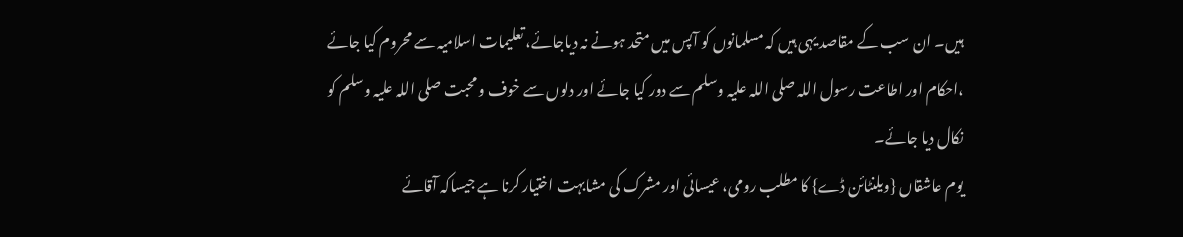ہیں۔ ان سب کے مقاصد یہی ہیں کہ مسلمانوں کو آپس میں متحد ہونے نہ دیاجائے، تعلیمات اسلامیہ سے محروم کیا جائے ،احکام اور اطاعت رسول اللہ صلی اللہ علیہ وسلم سے دور کیا جائے اور دلوں سے خوف و محبت صلی اللہ علیہ وسلم کو نکال دیا جائے۔
یوم عاشقاں {ویلنٹائن ڈے} کا مطلب رومی، عیسائی اور مشرک کی مشابہت اختیار کرنا ہے جیساکہ آقائے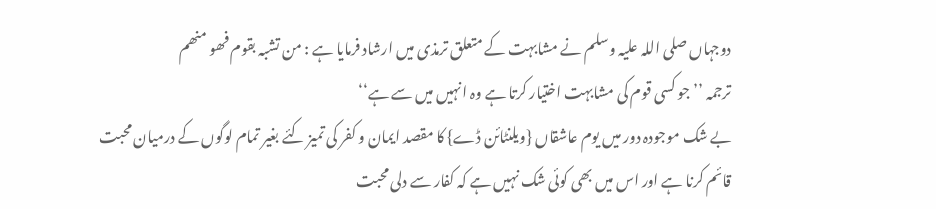دوجہاں صلی اللہ علیہ وسلم نے مشابہت کے متعلق ترمذی میں ارشاد فرمایا ہے : من تشبہ بقوم فھو منھم
ترجمہ ’’جو کسی قوم کی مشابہت اختیار کرتا ہے وہ انہیں میں سے ہے‘‘
بے شک موجودہ دور میں یوم عاشقاں {ویلنٹائن ڈے} کا مقصد ایمان و کفر کی تمیز کئے بغیر تمام لوگوں کے درمیان محبت قائم کرنا ہے اور اس میں بھی کوئی شک نہیں ہے کہ کفار سے دلی محبت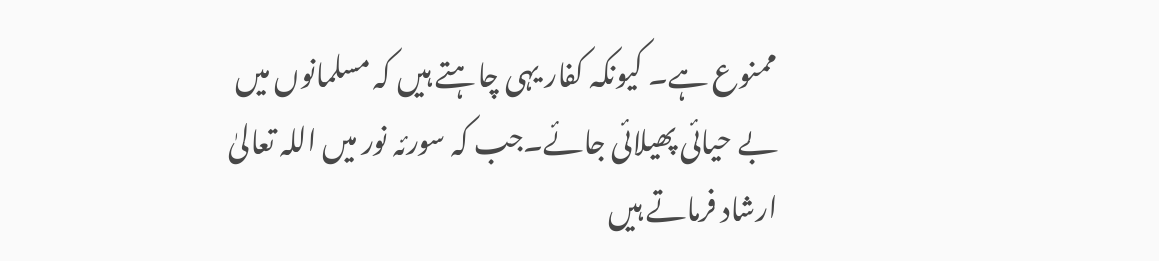ممنوع ہے۔ کیونکہ کفار یہی چاہتے ہیں کہ مسلمانوں میں بے حیائی پھیلائی جائے۔جب کہ سورئہ نور میں اللہ تعالیٰ ارشاد فرماتے ہیں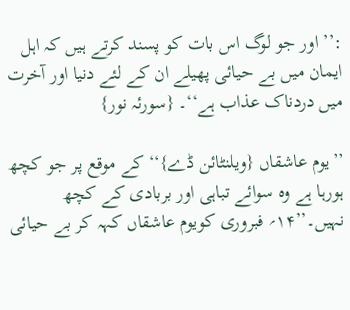:’’ اور جو لوگ اس بات کو پسند کرتے ہیں کہ اہل ایمان میں بے حیائی پھیلے ان کے لئے دنیا اور آخرت میں دردناک عذاب ہے‘‘۔ {سورئہ نور}

’’یوم عاشقاں {ویلنٹائن ڈے}‘‘ کے موقع پر جو کچھ ہورہا ہے وہ سوائے تباہی اور بربادی کے کچھ نہیں۔’’۱۴؍ فبروری کویوم عاشقاں کہہ کر بے حیائی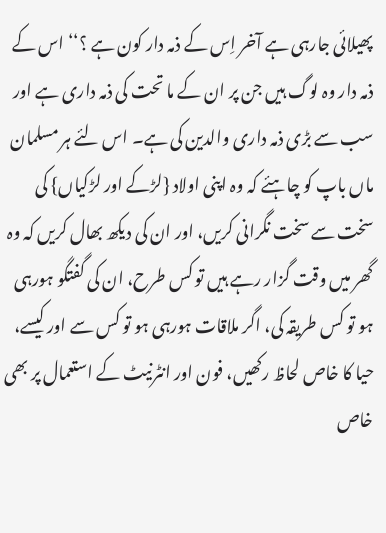پھیلائی جارہی ہے آخر اِس کے ذمہ دار کون ہے ؟‘‘ اس کے ذمہ دار وہ لوگ ہیں جن پر ان کے ما تحت کی ذمہ داری ہے اور سب سے بڑی ذمہ داری والدین کی ہے۔ اس لئے ہر مسلمان ماں باپ کو چاہئے کہ وہ اپنی اولاد {لڑکے اور لڑکیاں} کی سخت سے سخت نگرانی کریں، اور ان کی دیکھ بھال کریں کہ وہ گھر میں وقت گزار رہے ہیں تو کس طرح، ان کی گفتگو ہورہی ہو تو کس طریقہ کی، اگر ملاقات ہورہی ہو تو کس سے اور کیسے، حیا کا خاص لحاظ رکھیں، فون اور انٹرنیٹ کے استعمال پر بھی خاص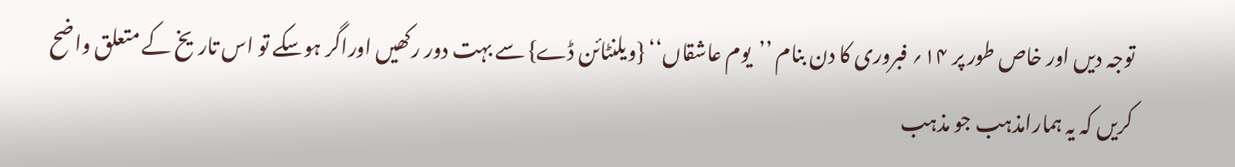توجہ دیں اور خاص طور پر ۱۴؍ فبروری کا دن بنام ’’یوم عاشقاں‘‘ {ویلنٹائن ڈے} سے بہت دور رکھیں اوراگر ہوسکے تو اس تاریخ کے متعلق واضح کریں کہ یہ ہمارامذہب جو مذہب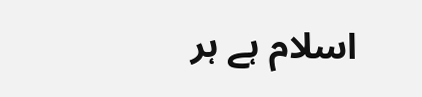اسلام ہے ہر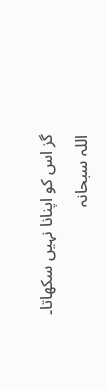گز اس کو اپنانا نہیں سکھاتا۔
اللہ سبحانہ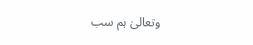وتعالیٰ ہم سب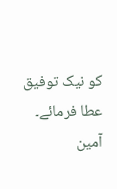کو نیک توفیق عطا فرمائے۔ آمین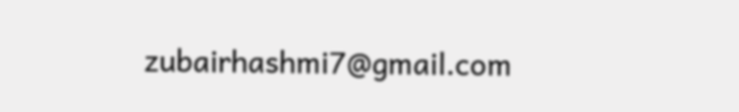zubairhashmi7@gmail.com